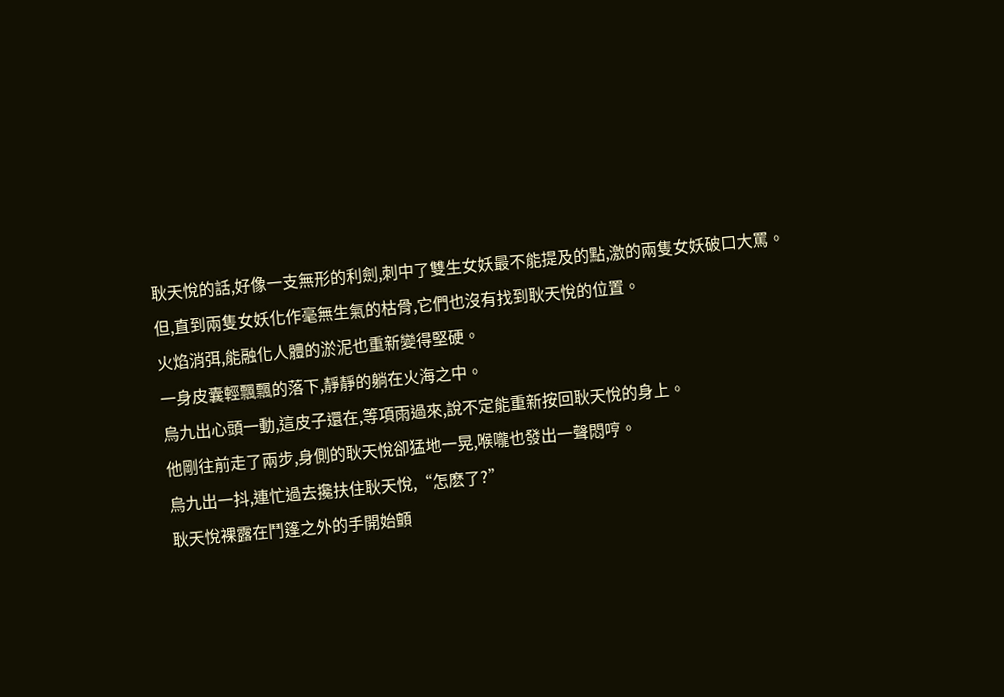耿天悅的話,好像一支無形的利劍,刺中了雙生女妖最不能提及的點,激的兩隻女妖破口大罵。
但,直到兩隻女妖化作毫無生氣的枯骨,它們也沒有找到耿天悅的位置。
火焰消弭,能融化人體的淤泥也重新變得堅硬。
一身皮囊輕飄飄的落下,靜靜的躺在火海之中。
烏九出心頭一動,這皮子還在,等項雨過來,說不定能重新按回耿天悅的身上。
他剛往前走了兩步,身側的耿天悅卻猛地一晃,喉嚨也發出一聲悶哼。
烏九出一抖,連忙過去攙扶住耿天悅,“怎麽了?”
耿天悅裸露在鬥篷之外的手開始顫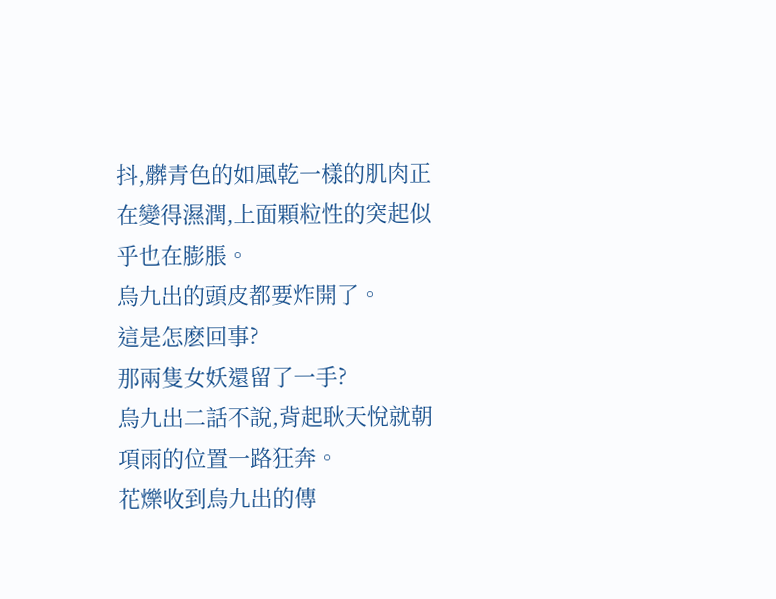抖,髒青色的如風乾一樣的肌肉正在變得濕潤,上面顆粒性的突起似乎也在膨脹。
烏九出的頭皮都要炸開了。
這是怎麽回事?
那兩隻女妖還留了一手?
烏九出二話不說,背起耿天悅就朝項雨的位置一路狂奔。
花爍收到烏九出的傳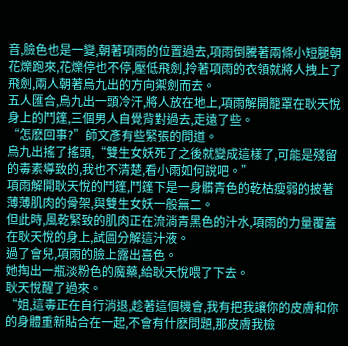音,臉色也是一變,朝著項雨的位置過去,項雨倒騰著兩條小短腿朝花爍跑來,花爍停也不停,壓低飛劍,拎著項雨的衣領就將人拽上了飛劍,兩人朝著烏九出的方向禦劍而去。
五人匯合,烏九出一頭冷汗,將人放在地上,項雨解開籠罩在耿天悅身上的鬥篷,三個男人自覺背對過去,走遠了些。
“怎麽回事?”師文彥有些緊張的問道。
烏九出搖了搖頭,“雙生女妖死了之後就變成這樣了,可能是殘留的毒素導致的,我也不清楚,看小雨如何說吧。”
項雨解開耿天悅的鬥篷,鬥篷下是一身髒青色的乾枯瘦弱的披著薄薄肌肉的骨架,與雙生女妖一般無二。
但此時,風乾緊致的肌肉正在流淌青黑色的汁水,項雨的力量覆蓋在耿天悅的身上,試圖分解這汁液。
過了會兒,項雨的臉上露出喜色。
她掏出一瓶淡粉色的魔藥,給耿天悅喂了下去。
耿天悅醒了過來。
“姐,這毒正在自行消退,趁著這個機會,我有把我讓你的皮膚和你的身體重新貼合在一起,不會有什麽問題,那皮膚我檢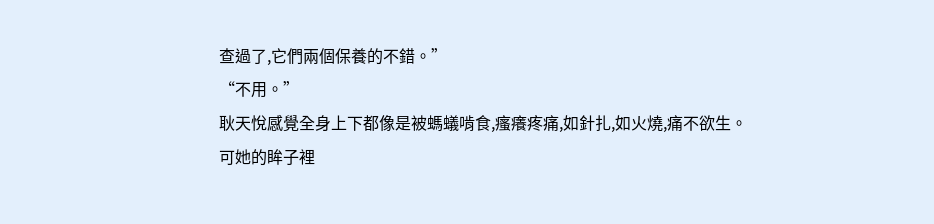查過了,它們兩個保養的不錯。”
“不用。”
耿天悅感覺全身上下都像是被螞蟻啃食,瘙癢疼痛,如針扎,如火燒,痛不欲生。
可她的眸子裡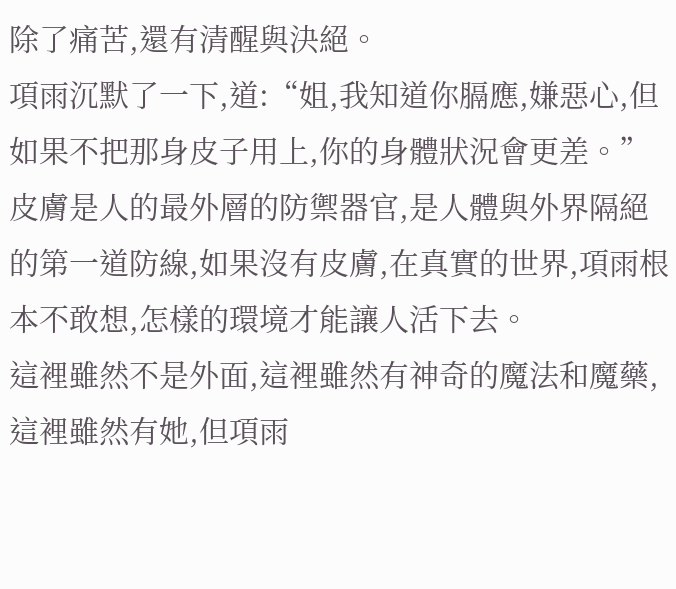除了痛苦,還有清醒與決絕。
項雨沉默了一下,道:“姐,我知道你膈應,嫌惡心,但如果不把那身皮子用上,你的身體狀況會更差。”
皮膚是人的最外層的防禦器官,是人體與外界隔絕的第一道防線,如果沒有皮膚,在真實的世界,項雨根本不敢想,怎樣的環境才能讓人活下去。
這裡雖然不是外面,這裡雖然有神奇的魔法和魔藥,這裡雖然有她,但項雨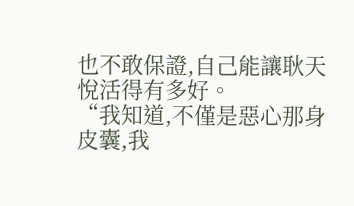也不敢保證,自己能讓耿天悅活得有多好。
“我知道,不僅是惡心那身皮囊,我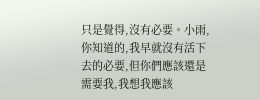只是覺得,沒有必要。小雨,你知道的,我早就沒有活下去的必要,但你們應該還是需要我,我想我應該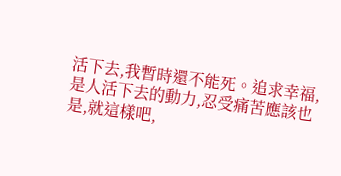活下去,我暫時還不能死。追求幸福,是人活下去的動力,忍受痛苦應該也是,就這樣吧,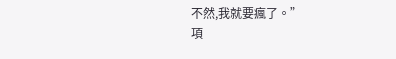不然,我就要瘋了。”
項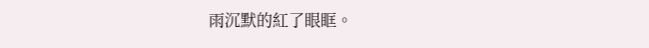雨沉默的紅了眼眶。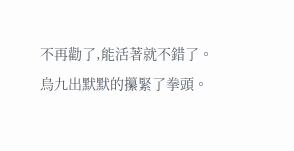不再勸了,能活著就不錯了。
烏九出默默的攥緊了拳頭。